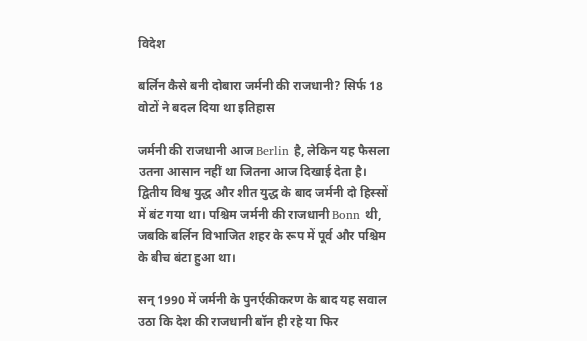विदेश

बर्लिन कैसे बनी दोबारा जर्मनी की राजधानी? सिर्फ 18 वोटों ने बदल दिया था इतिहास

जर्मनी की राजधानी आज Berlin है, लेकिन यह फैसला उतना आसान नहीं था जितना आज दिखाई देता है। द्वितीय विश्व युद्ध और शीत युद्ध के बाद जर्मनी दो हिस्सों में बंट गया था। पश्चिम जर्मनी की राजधानी Bonn थी, जबकि बर्लिन विभाजित शहर के रूप में पूर्व और पश्चिम के बीच बंटा हुआ था।

सन् 1990 में जर्मनी के पुनर्एकीकरण के बाद यह सवाल उठा कि देश की राजधानी बॉन ही रहे या फिर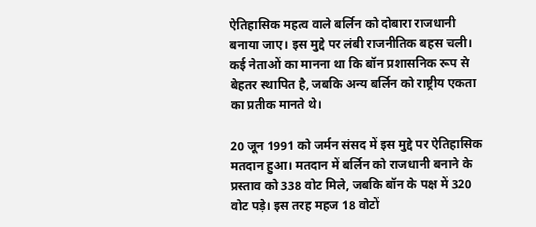ऐतिहासिक महत्व वाले बर्लिन को दोबारा राजधानी बनाया जाए। इस मुद्दे पर लंबी राजनीतिक बहस चली। कई नेताओं का मानना था कि बॉन प्रशासनिक रूप से बेहतर स्थापित है, जबकि अन्य बर्लिन को राष्ट्रीय एकता का प्रतीक मानते थे।

20 जून 1991 को जर्मन संसद में इस मुद्दे पर ऐतिहासिक मतदान हुआ। मतदान में बर्लिन को राजधानी बनाने के प्रस्ताव को 338 वोट मिले, जबकि बॉन के पक्ष में 320 वोट पड़े। इस तरह महज 18 वोटों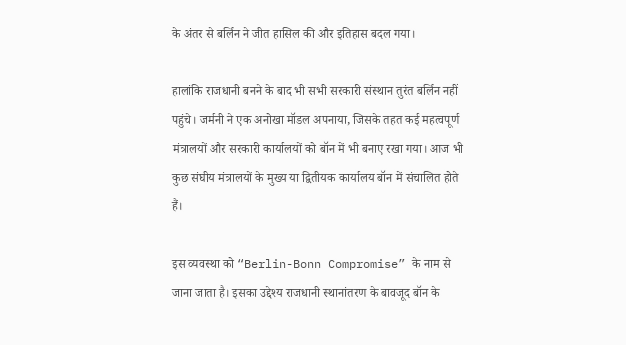के अंतर से बर्लिन ने जीत हासिल की और इतिहास बदल गया।

हालांकि राजधानी बनने के बाद भी सभी सरकारी संस्थान तुरंत बर्लिन नहीं पहुंचे। जर्मनी ने एक अनोखा मॉडल अपनाया, जिसके तहत कई महत्वपूर्ण मंत्रालयों और सरकारी कार्यालयों को बॉन में भी बनाए रखा गया। आज भी कुछ संघीय मंत्रालयों के मुख्य या द्वितीयक कार्यालय बॉन में संचालित होते हैं।

इस व्यवस्था को “Berlin-Bonn Compromise” के नाम से जाना जाता है। इसका उद्देश्य राजधानी स्थानांतरण के बावजूद बॉन के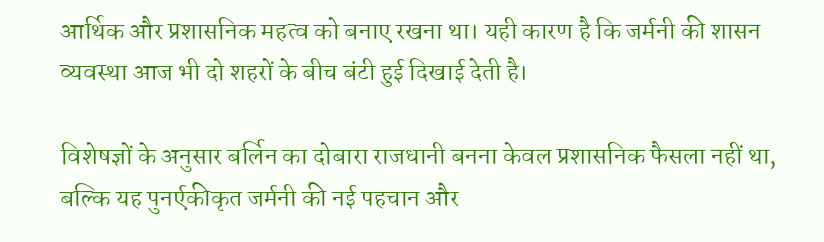आर्थिक और प्रशासनिक महत्व को बनाए रखना था। यही कारण है कि जर्मनी की शासन व्यवस्था आज भी दो शहरों के बीच बंटी हुई दिखाई देती है।

विशेषज्ञों के अनुसार बर्लिन का दोबारा राजधानी बनना केवल प्रशासनिक फैसला नहीं था, बल्कि यह पुनर्एकीकृत जर्मनी की नई पहचान और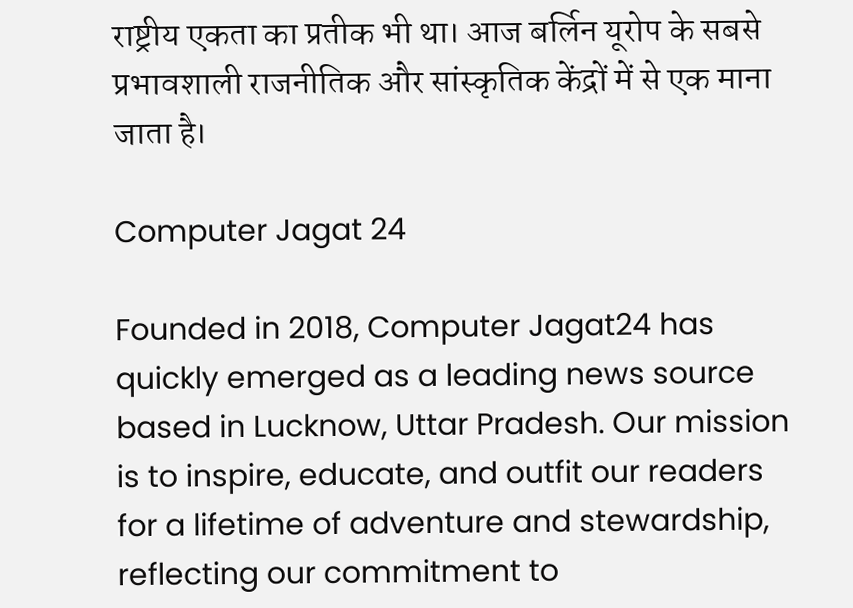राष्ट्रीय एकता का प्रतीक भी था। आज बर्लिन यूरोप के सबसे प्रभावशाली राजनीतिक और सांस्कृतिक केंद्रों में से एक माना जाता है।

Computer Jagat 24

Founded in 2018, Computer Jagat24 has quickly emerged as a leading news source based in Lucknow, Uttar Pradesh. Our mission is to inspire, educate, and outfit our readers for a lifetime of adventure and stewardship, reflecting our commitment to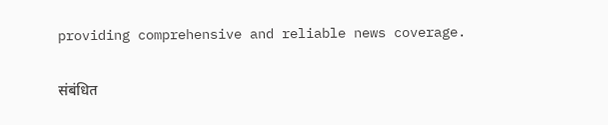providing comprehensive and reliable news coverage.

संबंधित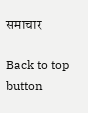समाचार

Back to top button